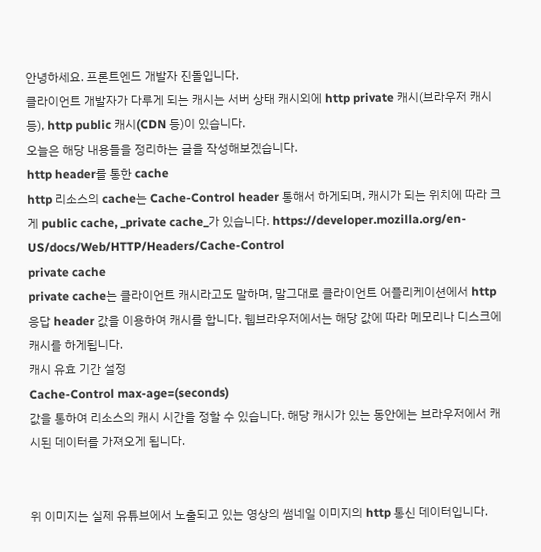안녕하세요. 프론트엔드 개발자 진돌입니다.
클라이언트 개발자가 다루게 되는 캐시는 서버 상태 캐시외에 http private 캐시(브라우저 캐시 등), http public 캐시(CDN 등)이 있습니다.
오늘은 해당 내용들을 정리하는 글을 작성해보겠습니다.
http header를 통한 cache
http 리소스의 cache는 Cache-Control header 통해서 하게되며, 캐시가 되는 위치에 따라 크게 public cache, _private cache_가 있습니다. https://developer.mozilla.org/en-US/docs/Web/HTTP/Headers/Cache-Control
private cache
private cache는 클라이언트 캐시라고도 말하며, 말그대로 클라이언트 어플리케이션에서 http 응답 header 값을 이용하여 캐시를 합니다. 웹브라우저에서는 해당 값에 따라 메모리나 디스크에 캐시를 하게됩니다.
캐시 유효 기간 설정
Cache-Control max-age=(seconds)
값을 통하여 리소스의 캐시 시간을 정할 수 있습니다. 해당 캐시가 있는 동안에는 브라우저에서 캐시된 데이터를 가져오게 됩니다.


위 이미지는 실제 유튜브에서 노출되고 있는 영상의 썸네일 이미지의 http 통신 데이터입니다.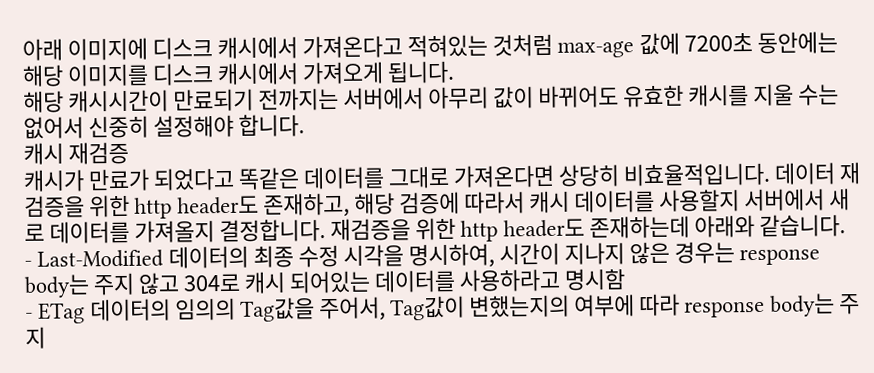아래 이미지에 디스크 캐시에서 가져온다고 적혀있는 것처럼 max-age 값에 7200초 동안에는 해당 이미지를 디스크 캐시에서 가져오게 됩니다.
해당 캐시시간이 만료되기 전까지는 서버에서 아무리 값이 바뀌어도 유효한 캐시를 지울 수는 없어서 신중히 설정해야 합니다.
캐시 재검증
캐시가 만료가 되었다고 똑같은 데이터를 그대로 가져온다면 상당히 비효율적입니다. 데이터 재검증을 위한 http header도 존재하고, 해당 검증에 따라서 캐시 데이터를 사용할지 서버에서 새로 데이터를 가져올지 결정합니다. 재검증을 위한 http header도 존재하는데 아래와 같습니다.
- Last-Modified 데이터의 최종 수정 시각을 명시하여, 시간이 지나지 않은 경우는 response body는 주지 않고 304로 캐시 되어있는 데이터를 사용하라고 명시함
- ETag 데이터의 임의의 Tag값을 주어서, Tag값이 변했는지의 여부에 따라 response body는 주지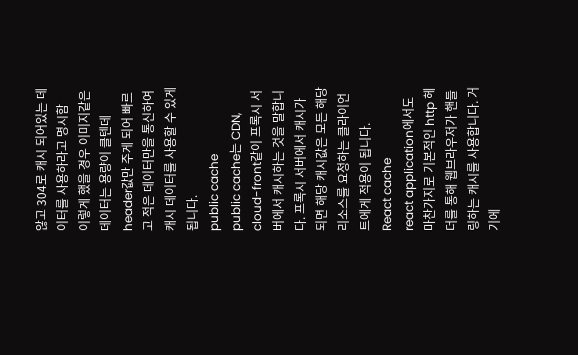않고 304로 캐시 되어있는 데이터를 사용하라고 명시함
이렇게 했을 경우 이미지같은 데이터는 용량이 클텐데 header값만 주게 되어 빠르고 적은 데이터만을 통신하여 캐시 데이터를 사용할 수 있게 됩니다.
public cache
public cache는 CDN, cloud-front같이 프록시 서버에서 캐시하는 것을 말합니다. 프록시 서버에서 캐시가 되면 해당 캐시값은 모든 해당 리소스를 요청하는 클라이언트에게 적용이 됩니다.
React cache
react application에서도 마찬가지로 기본적인 http 헤더를 통해 웹브라우저가 핸들링하는 캐시를 사용합니다. 거기에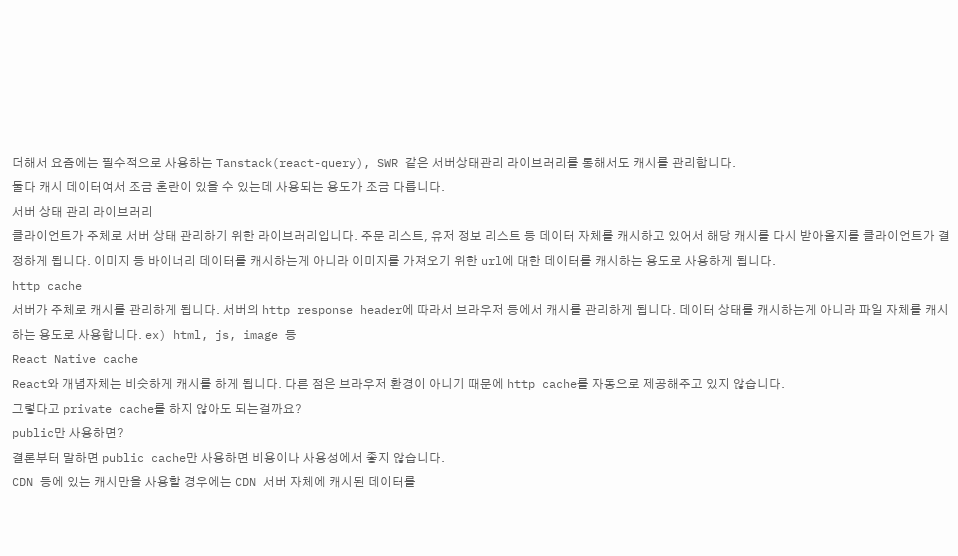더해서 요즘에는 필수적으로 사용하는 Tanstack(react-query), SWR 같은 서버상태관리 라이브러리를 통해서도 캐시를 관리합니다.
둘다 캐시 데이터여서 조금 혼란이 있을 수 있는데 사용되는 용도가 조금 다릅니다.
서버 상태 관리 라이브러리
클라이언트가 주체로 서버 상태 관리하기 위한 라이브러리입니다. 주문 리스트, 유저 정보 리스트 등 데이터 자체를 캐시하고 있어서 해당 캐시를 다시 받아올지를 클라이언트가 결정하게 됩니다. 이미지 등 바이너리 데이터를 캐시하는게 아니라 이미지를 가져오기 위한 url에 대한 데이터를 캐시하는 용도로 사용하게 됩니다.
http cache
서버가 주체로 캐시를 관리하게 됩니다. 서버의 http response header에 따라서 브라우저 등에서 캐시를 관리하게 됩니다. 데이터 상태를 캐시하는게 아니라 파일 자체를 캐시하는 용도로 사용합니다. ex) html, js, image 등
React Native cache
React와 개념자체는 비슷하게 캐시를 하게 됩니다. 다른 점은 브라우저 환경이 아니기 때문에 http cache를 자동으로 제공해주고 있지 않습니다.
그렇다고 private cache를 하지 않아도 되는걸까요?
public만 사용하면?
결론부터 말하면 public cache만 사용하면 비용이나 사용성에서 좋지 않습니다.
CDN 등에 있는 캐시만을 사용할 경우에는 CDN 서버 자체에 캐시된 데이터를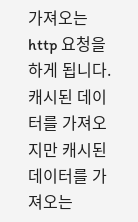가져오는 http 요청을 하게 됩니다. 캐시된 데이터를 가져오지만 캐시된 데이터를 가져오는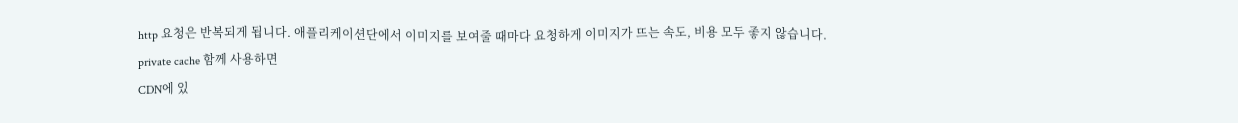http 요청은 반복되게 됩니다. 애플리케이션단에서 이미지를 보여줄 때마다 요청하게 이미지가 뜨는 속도, 비용 모두 좋지 않습니다.
private cache 함께 사용하면
CDN에 있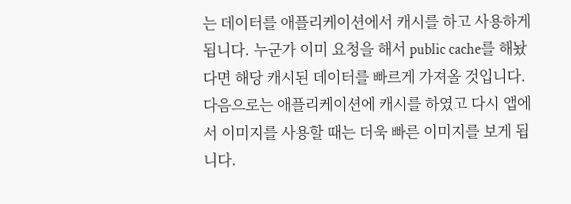는 데이터를 애플리케이션에서 캐시를 하고 사용하게 됩니다. 누군가 이미 요청을 해서 public cache를 해놨다면 해당 캐시된 데이터를 빠르게 가져올 것입니다. 다음으로는 애플리케이션에 캐시를 하였고 다시 앱에서 이미지를 사용할 때는 더욱 빠른 이미지를 보게 됩니다.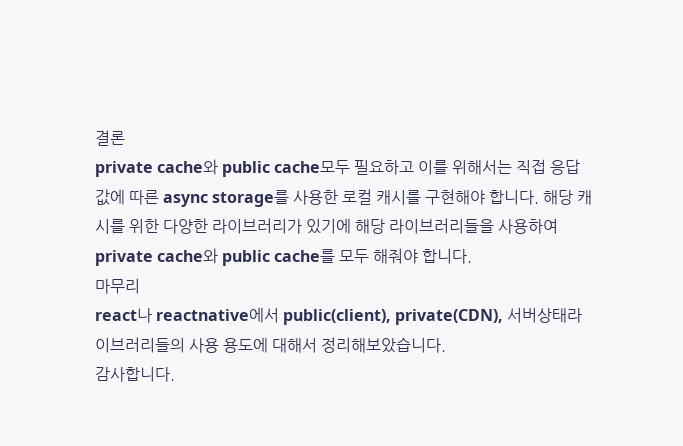결론
private cache와 public cache모두 필요하고 이를 위해서는 직접 응답값에 따른 async storage를 사용한 로컬 캐시를 구현해야 합니다. 해당 캐시를 위한 다양한 라이브러리가 있기에 해당 라이브러리들을 사용하여 private cache와 public cache를 모두 해줘야 합니다.
마무리
react나 reactnative에서 public(client), private(CDN), 서버상태라이브러리들의 사용 용도에 대해서 정리해보았습니다.
감사합니다.